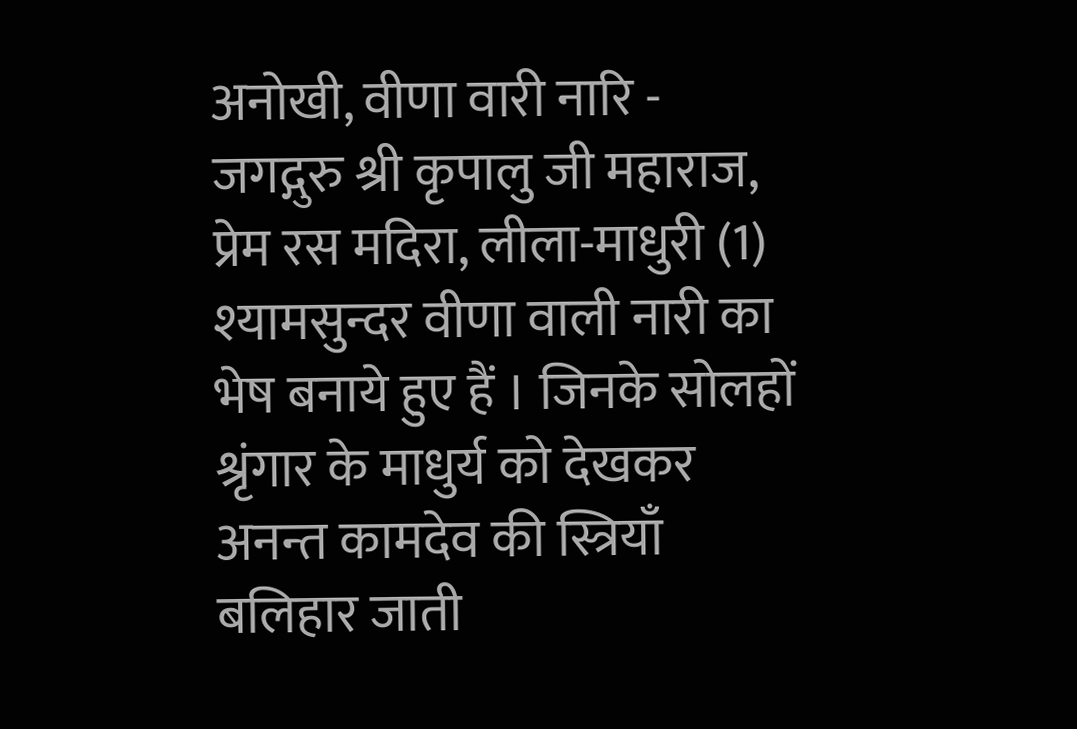अनोखी, वीणा वारी नारि - जगद्गुरु श्री कृपालु जी महाराज, प्रेम रस मदिरा, लीला-माधुरी (1)
श्यामसुन्दर वीणा वाली नारी का भेष बनाये हुए हैं । जिनके सोलहों श्रृंगार के माधुर्य को देखकर अनन्त कामदेव की स्त्रियाँ बलिहार जाती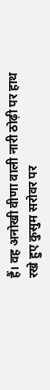हैं। वह अनोखी वीणा वाली नारी ठोढ़ी पर हाथ रखे हुए कुसुम सरोवर पर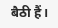बैठी हैं।